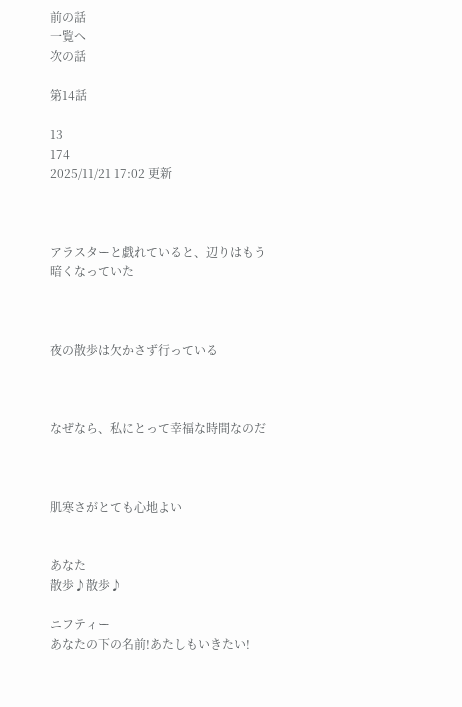前の話
一覧へ
次の話

第14話

13
174
2025/11/21 17:02 更新



アラスターと戯れていると、辺りはもう暗くなっていた



夜の散歩は欠かさず行っている



なぜなら、私にとって幸福な時間なのだ



肌寒さがとても心地よい


あなた
散歩♪散歩♪

ニフティー
あなたの下の名前!あたしもいきたい!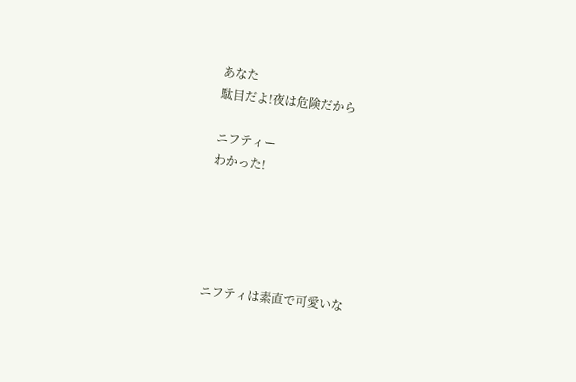あなた
駄目だよ!夜は危険だから

ニフティー
わかった!





ニフティは素直で可愛いな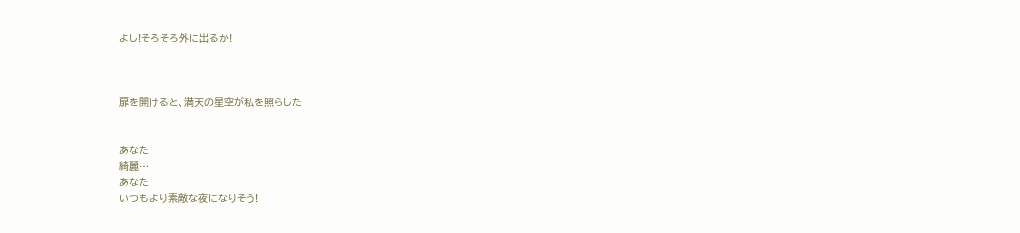よし!そろそろ外に出るか!



扉を開けると、満天の星空が私を照らした


あなた
綺麗…
あなた
いつもより素敵な夜になりそう!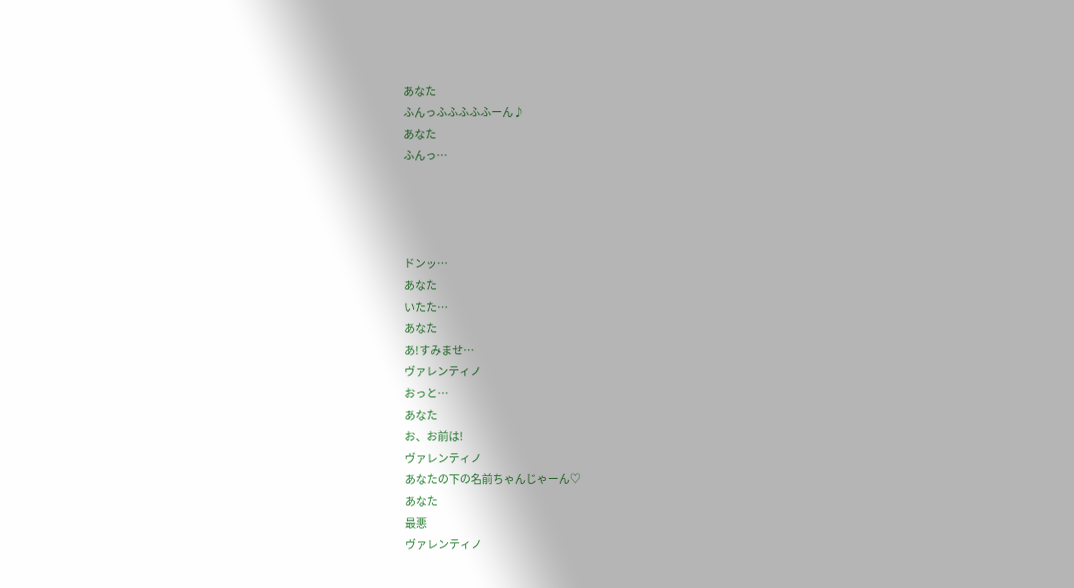あなた
ふんっふふふふふーん♪
あなた
ふんっ…




ドンッ…
あなた
いたた…
あなた
あ!すみませ…
ヴァレンティノ
おっと…
あなた
お、お前は!
ヴァレンティノ
あなたの下の名前ちゃんじゃーん♡
あなた
最悪
ヴァレンティノ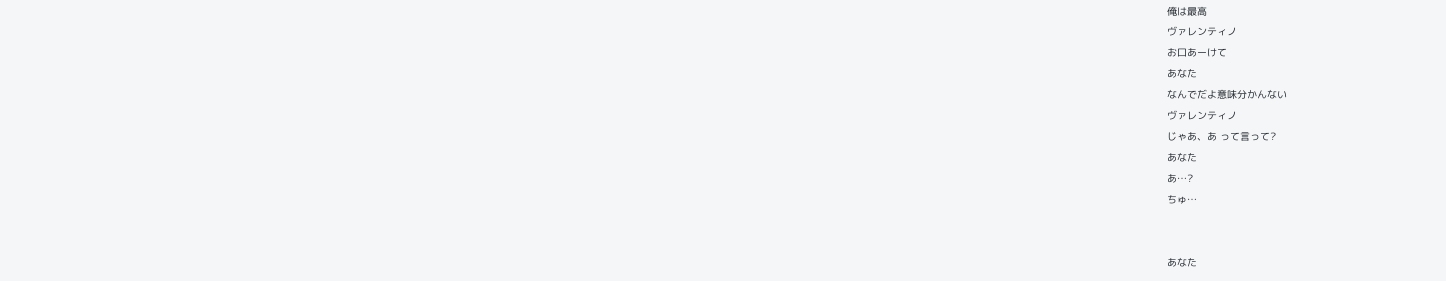俺は最高
ヴァレンティノ
お口あーけて
あなた
なんでだよ意味分かんない
ヴァレンティノ
じゃあ、あ って言って?
あなた
あ…?
ちゅ…


あなた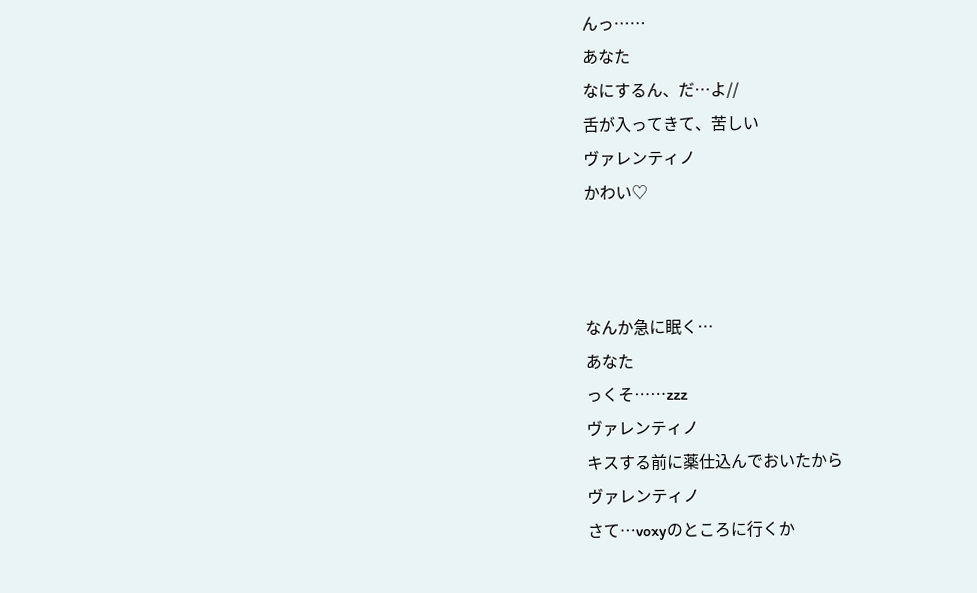んっ……
あなた
なにするん、だ…よ//
舌が入ってきて、苦しい
ヴァレンティノ
かわい♡



なんか急に眠く…
あなた
っくそ……zzz
ヴァレンティノ
キスする前に薬仕込んでおいたから
ヴァレンティノ
さて…voxyのところに行くか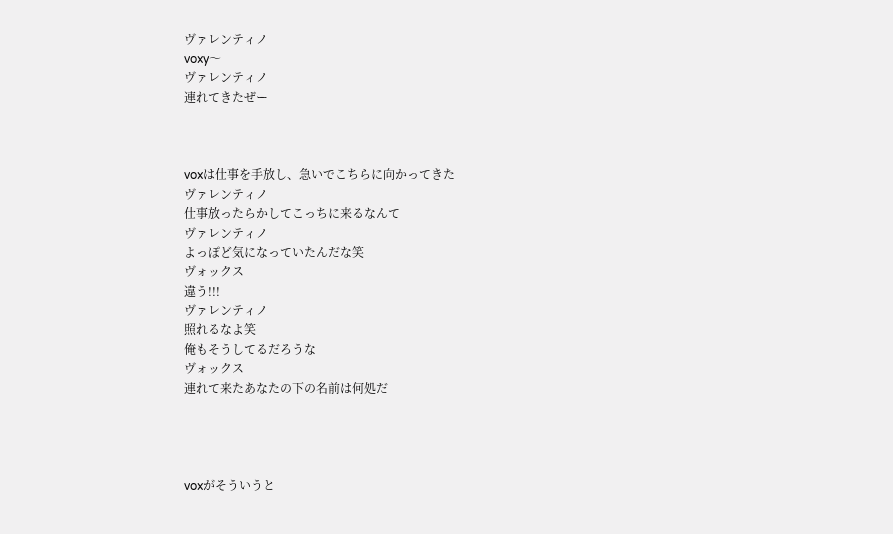ヴァレンティノ
voxy〜
ヴァレンティノ
連れてきたぜー



voxは仕事を手放し、急いでこちらに向かってきた
ヴァレンティノ
仕事放ったらかしてこっちに来るなんて
ヴァレンティノ
よっぽど気になっていたんだな笑
ヴォックス
違う!!!
ヴァレンティノ
照れるなよ笑
俺もそうしてるだろうな
ヴォックス
連れて来たあなたの下の名前は何処だ




voxがそういうと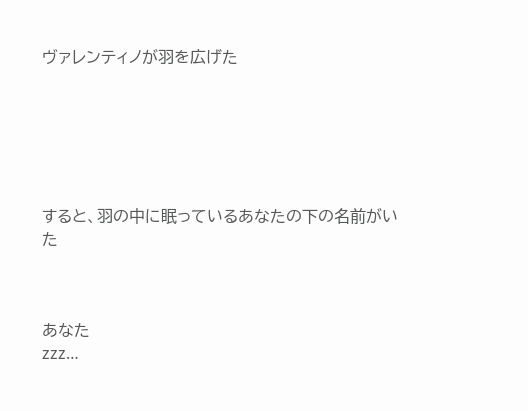ヴァレンティノが羽を広げた






すると、羽の中に眠っているあなたの下の名前がいた



あなた
zzz…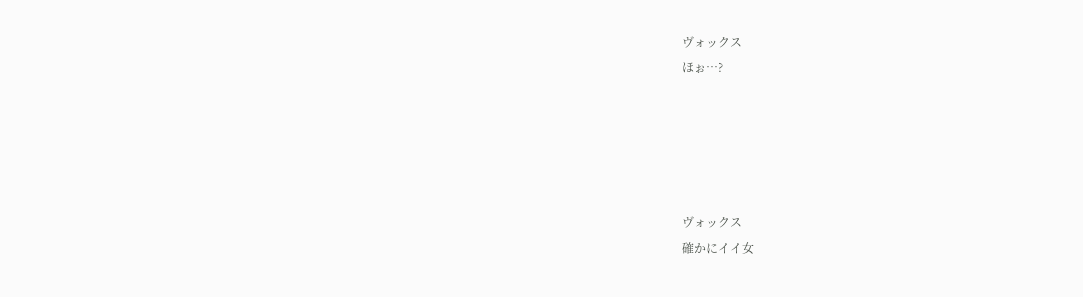ヴォックス
ほぉ…?





ヴォックス
確かにイイ女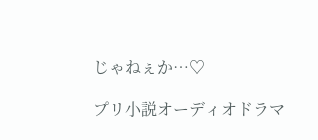じゃねぇか…♡

プリ小説オーディオドラマ